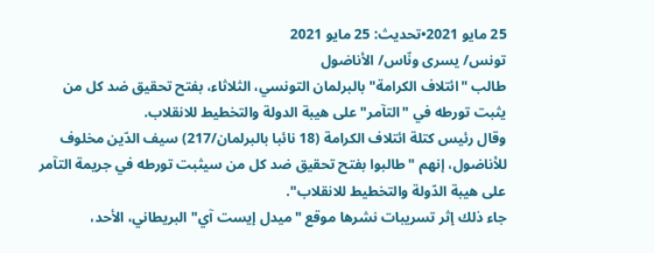25 مايو 2021•تحديث: 25 مايو 2021
تونس/ يسرى ونّاس/ الأناضول
طالب "ائتلاف الكرامة" بالبرلمان التونسي، الثلاثاء، بفتح تحقيق ضد كل من يثبت تورطه في "التآمر" على هيبة الدولة والتخطيط للانقلاب.
وقال رئيس كتلة ائتلاف الكرامة (18 نائبا بالبرلمان/217) سيف الدّين مخلوف للأناضول، إنهم "طالبوا بفتح تحقيق ضد كل من سيثبت تورطه في جريمة التآمر على هيبة الدّولة والتخطيط للانقلاب".
جاء ذلك إثر تسريبات نشرها موقع "ميدل إيست آي" البريطاني، الأحد،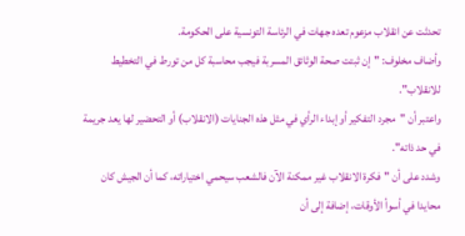تحدثت عن انقلاب مزعوم تعده جهات في الرئاسة التونسية على الحكومة.
وأضاف مخلوف: "إن ثبتت صحة الوثائق المسربة فيجب محاسبة كل من تورط في التخطيط للانقلاب".
واعتبر أن "مجرد التفكير أو إبداء الرأي في مثل هذه الجنايات (الانقلاب) أو التحضير لها يعد جريمة في حد ذاته".
وشدد على أن "فكرة الانقلاب غير ممكنة الآن فالشعب سيحمي اختياراته، كما أن الجيش كان محايدا في أسوأ الأوقات، إضافة إلى أن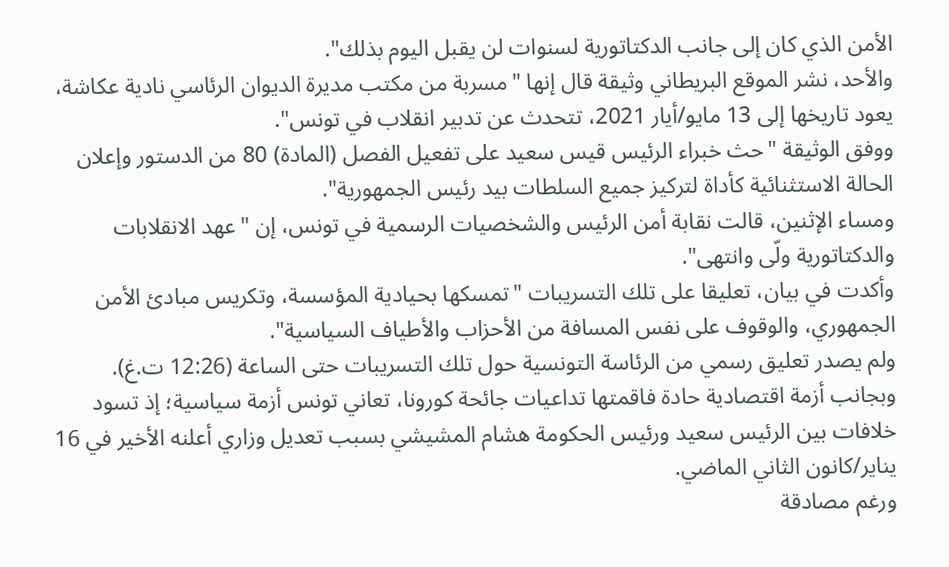الأمن الذي كان إلى جانب الدكتاتورية لسنوات لن يقبل اليوم بذلك".
والأحد، نشر الموقع البريطاني وثيقة قال إنها "مسربة من مكتب مديرة الديوان الرئاسي نادية عكاشة، يعود تاريخها إلى 13 مايو/أيار 2021، تتحدث عن تدبير انقلاب في تونس".
ووفق الوثيقة "حث خبراء الرئيس قيس سعيد على تفعيل الفصل (المادة) 80 من الدستور وإعلان الحالة الاستثنائية كأداة لتركيز جميع السلطات بيد رئيس الجمهورية".
ومساء الإثنين، قالت نقابة أمن الرئيس والشخصيات الرسمية في تونس، إن "عهد الانقلابات والدكتاتورية ولّى وانتهى".
وأكدت في بيان، تعليقا على تلك التسريبات "تمسكها بحيادية المؤسسة، وتكريس مبادئ الأمن الجمهوري، والوقوف على نفس المسافة من الأحزاب والأطياف السياسية".
ولم يصدر تعليق رسمي من الرئاسة التونسية حول تلك التسريبات حتى الساعة (12:26 ت.غ).
وبجانب أزمة اقتصادية حادة فاقمتها تداعيات جائحة كورونا، تعاني تونس أزمة سياسية؛ إذ تسود خلافات بين الرئيس سعيد ورئيس الحكومة هشام المشيشي بسبب تعديل وزاري أعلنه الأخير في 16 يناير/كانون الثاني الماضي.
ورغم مصادقة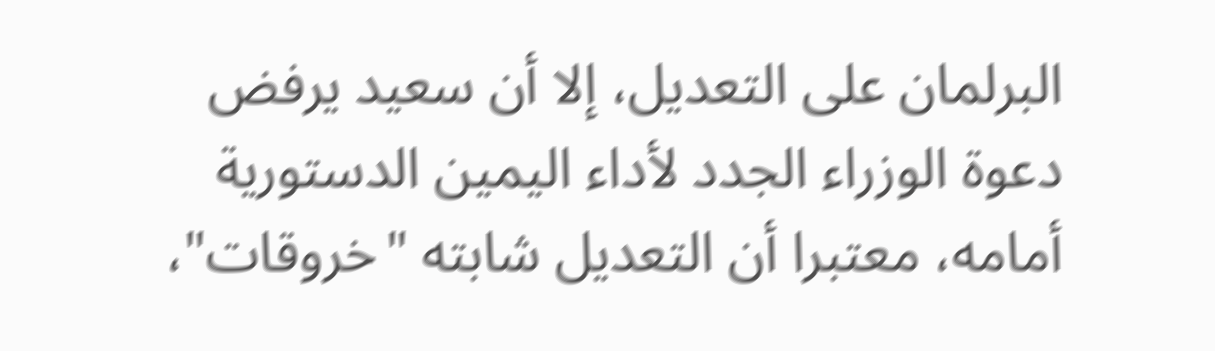البرلمان على التعديل، إلا أن سعيد يرفض دعوة الوزراء الجدد لأداء اليمين الدستورية أمامه، معتبرا أن التعديل شابته "خروقات"،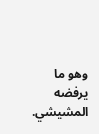وهو ما يرفضه المشيشي.